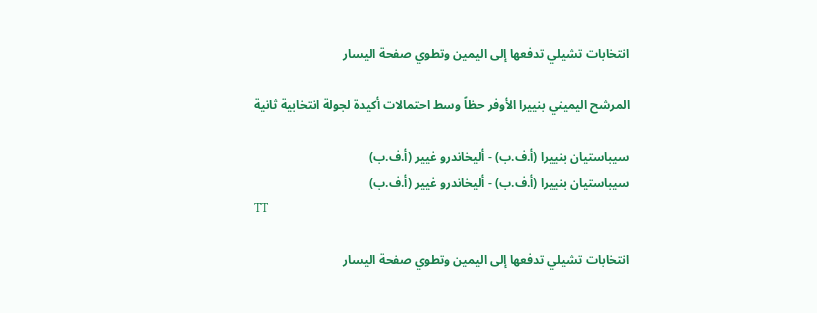انتخابات تشيلي تدفعها إلى اليمين وتطوي صفحة اليسار

المرشح اليميني بنييرا الأوفر حظاً وسط احتمالات أكيدة لجولة انتخابية ثانية

سيباستيان بنييرا (أ.ف.ب) - أليخاندرو غيير (أ.ف.ب)
سيباستيان بنييرا (أ.ف.ب) - أليخاندرو غيير (أ.ف.ب)
TT

انتخابات تشيلي تدفعها إلى اليمين وتطوي صفحة اليسار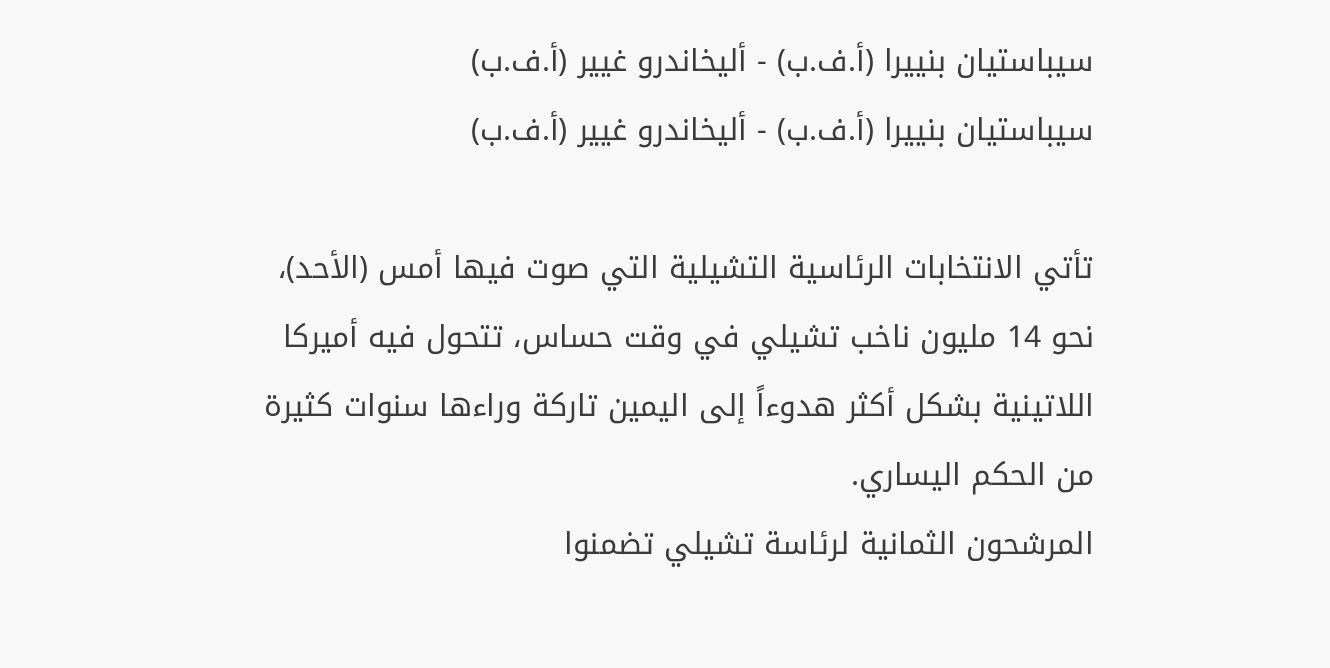سيباستيان بنييرا (أ.ف.ب) - أليخاندرو غيير (أ.ف.ب)
سيباستيان بنييرا (أ.ف.ب) - أليخاندرو غيير (أ.ف.ب)

تأتي الانتخابات الرئاسية التشيلية التي صوت فيها أمس (الأحد)، نحو 14 مليون ناخب تشيلي في وقت حساس، تتحول فيه أميركا اللاتينية بشكل أكثر هدوءاً إلى اليمين تاركة وراءها سنوات كثيرة من الحكم اليساري.
المرشحون الثمانية لرئاسة تشيلي تضمنوا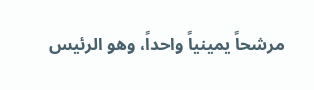مرشحاً يمينياً واحداً، وهو الرئيس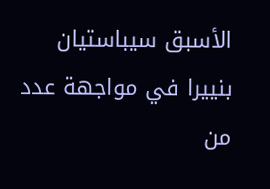الأسبق سيباستيان بنييرا في مواجهة عدد من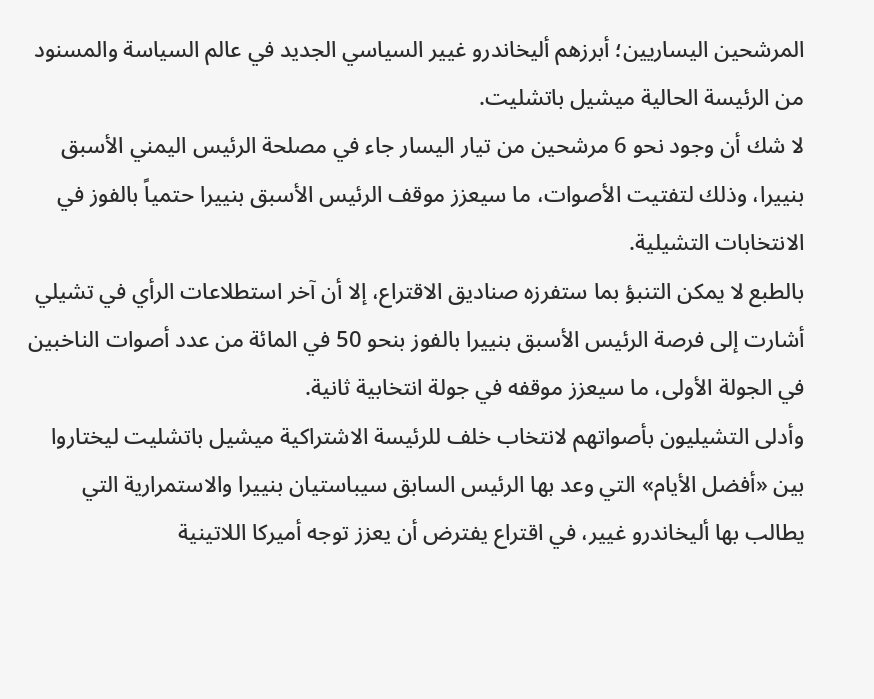المرشحين اليساريين؛ أبرزهم أليخاندرو غيير السياسي الجديد في عالم السياسة والمسنود من الرئيسة الحالية ميشيل باتشليت.
لا شك أن وجود نحو 6 مرشحين من تيار اليسار جاء في مصلحة الرئيس اليمني الأسبق بنييرا، وذلك لتفتيت الأصوات، ما سيعزز موقف الرئيس الأسبق بنييرا حتمياً بالفوز في الانتخابات التشيلية.
بالطبع لا يمكن التنبؤ بما ستفرزه صناديق الاقتراع، إلا أن آخر استطلاعات الرأي في تشيلي أشارت إلى فرصة الرئيس الأسبق بنييرا بالفوز بنحو 50 في المائة من عدد أصوات الناخبين في الجولة الأولى، ما سيعزز موقفه في جولة انتخابية ثانية.
وأدلى التشيليون بأصواتهم لانتخاب خلف للرئيسة الاشتراكية ميشيل باتشليت ليختاروا بين «أفضل الأيام» التي وعد بها الرئيس السابق سيباستيان بنييرا والاستمرارية التي يطالب بها أليخاندرو غيير، في اقتراع يفترض أن يعزز توجه أميركا اللاتينية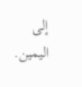إلى اليمين.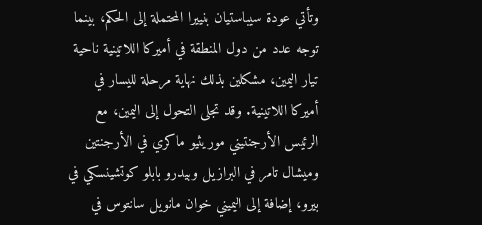وتأتي عودة سيباستيان بنييرا المحتملة إلى الحكم، بينما توجه عدد من دول المنطقة في أميركا اللاتينية ناحية تيار اليمين، مشكلين بذلك نهاية مرحلة لليسار في أميركا اللاتينية. وقد تجلى التحول إلى اليمين، مع الرئيس الأرجنتيني موريثيو ماكري في الأرجنتين وميشال تامر في البرازيل وبيدرو بابلو كوتشينسكي في بيرو، إضافة إلى اليميني خوان مانويل سانتوس في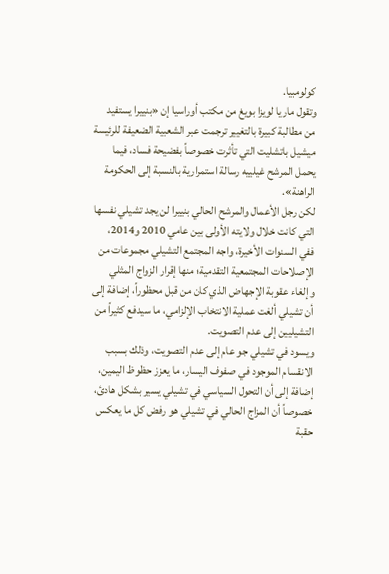كولومبيا.
وتقول ماريا لويزا بويغ من مكتب أوراسيا إن «بنييرا يستفيد من مطالبة كبيرة بالتغيير ترجمت عبر الشعبية الضعيفة للرئيسة ميشيل باتشليت التي تأثرت خصوصاً بفضيحة فساد، فيما يحمل المرشح غيلييه رسالة استمرارية بالنسبة إلى الحكومة الراهنة».
لكن رجل الأعمال والمرشح الحالي بنييرا لن يجد تشيلي نفسها التي كانت خلال ولايته الأولى بين عامي 2010 و2014، ففي السنوات الأخيرة، واجه المجتمع التشيلي مجموعات من الإصلاحات المجتمعية التقدمية؛ منها إقرار الزواج المثلي وإلغاء عقوبة الإجهاض الذي كان من قبل محظوراً، إضافة إلى أن تشيلي ألغت عملية الانتخاب الإلزامي، ما سيدفع كثيراً من التشيليين إلى عدم التصويت.
ويسود في تشيلي جو عام إلى عدم التصويت، وذلك بسبب الانقسام الموجود في صفوف اليسار، ما يعزز حظوظ اليمين، إضافة إلى أن التحول السياسي في تشيلي يسير بشكل هادئ، خصوصاً أن المزاج الحالي في تشيلي هو رفض كل ما يعكس حقبة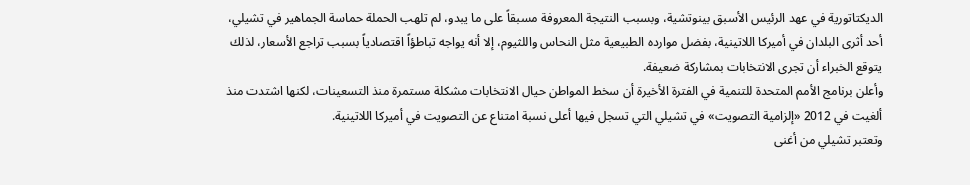الديكتاتورية في عهد الرئيس الأسبق بينوتشية، وبسبب النتيجة المعروفة مسبقاً على ما يبدو، لم تلهب الحملة حماسة الجماهير في تشيلي، أحد أثرى البلدان في أميركا اللاتينية، بفضل موارده الطبيعية مثل النحاس واللثيوم، إلا أنه يواجه تباطؤاً اقتصادياً بسبب تراجع الأسعار، لذلك يتوقع الخبراء أن تجرى الانتخابات بمشاركة ضعيفة.
وأعلن برنامج الأمم المتحدة للتنمية في الفترة الأخيرة أن سخط المواطن حيال الانتخابات مشكلة مستمرة منذ التسعينات، لكنها اشتدت منذ ألغيت في 2012 «إلزامية التصويت» في تشيلي التي تسجل فيها أعلى نسبة امتناع عن التصويت في أميركا اللاتينية.
وتعتبر تشيلي من أغنى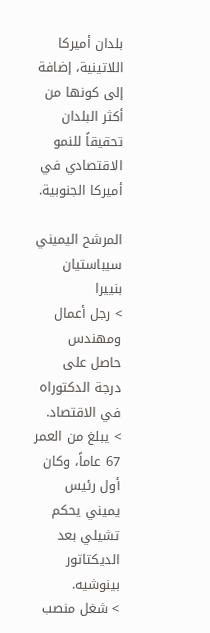بلدان أميركا اللاتينية، إضافة إلى كونها من أكثر البلدان تحقيقاً للنمو الاقتصادي في أميركا الجنوبية.

المرشح اليميني سيباستيان بنييرا
> رجل أعمال ومهندس حاصل على درجة الدكتوراه في الاقتصاد.
> يبلغ من العمر 67 عاماً، وكان أول رئيس يميني يحكم تشيلي بعد الديكتاتور بينوشيه.
> شغل منصب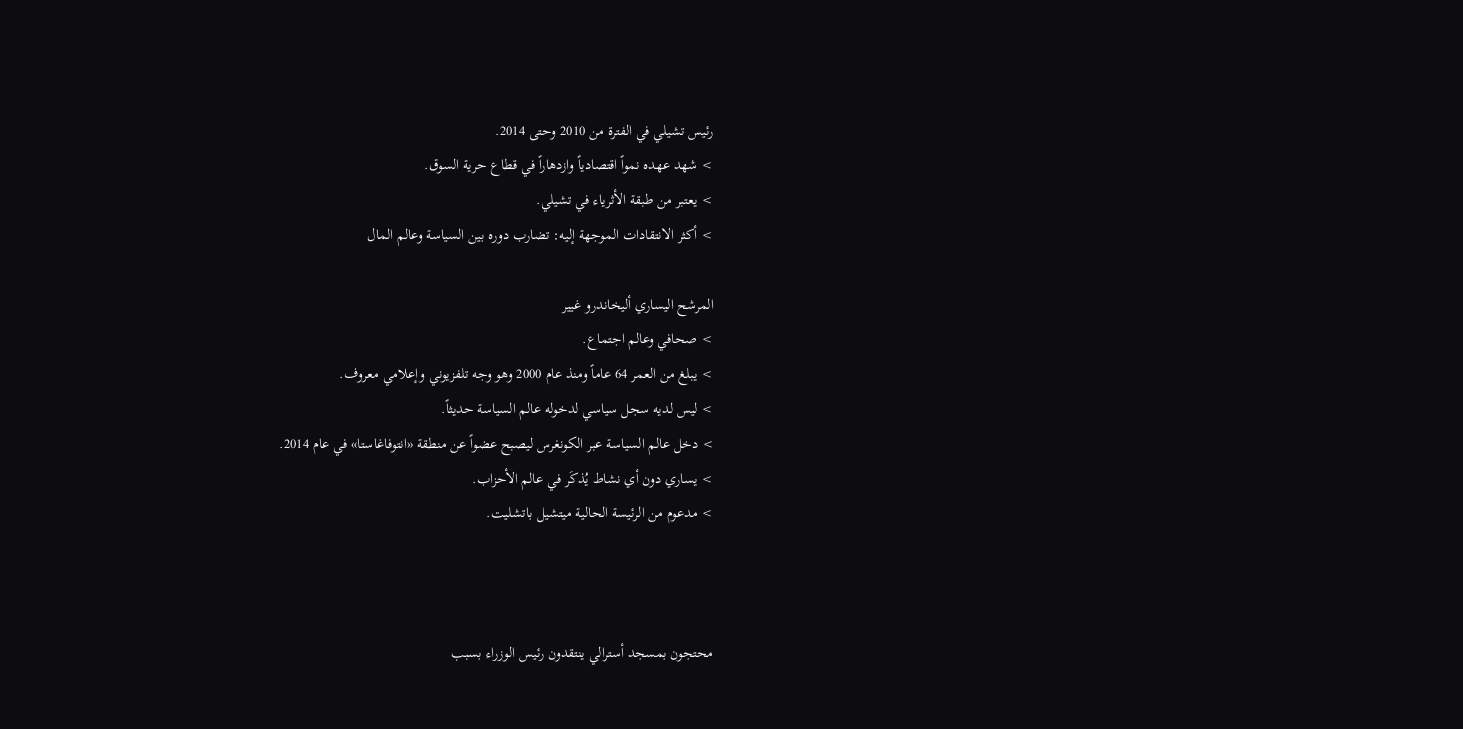رئيس تشيلي في الفترة من 2010 وحتى 2014.
> شهد عهده نمواً اقتصادياً وازدهاراً في قطاع حرية السوق.
> يعتبر من طبقة الأثرياء في تشيلي.
> أكثر الانتقادات الموجهة إليه: تضارب دوره بين السياسة وعالم المال

المرشح اليساري أليخاندرو غيير
> صحافي وعالم اجتماع.
> يبلغ من العمر 64 عاماً ومنذ عام 2000 وهو وجه تلفزيوني وإعلامي معروف.
> ليس لديه سجل سياسي لدخوله عالم السياسة حديثاً.
> دخل عالم السياسة عبر الكونغرس ليصبح عضواً عن منطقة «انتوفاغاستا» في عام 2014.
> يساري دون أي نشاط يُذكَر في عالم الأحزاب.
> مدعوم من الرئيسة الحالية ميتشيل باتشليت.



محتجون بمسجد أسترالي ينتقدون رئيس الوزراء بسبب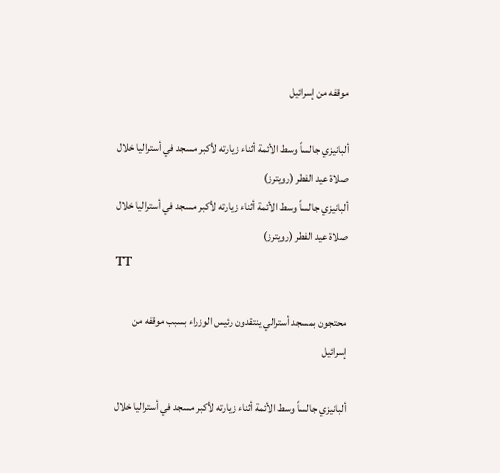موقفه من إسرائيل

ألبانيزي جالساً وسط الأئمة أثناء زيارته لأكبر مسجد في أستراليا خلال صلاة عيد الفطر (رويترز)
ألبانيزي جالساً وسط الأئمة أثناء زيارته لأكبر مسجد في أستراليا خلال صلاة عيد الفطر (رويترز)
TT

محتجون بمسجد أسترالي ينتقدون رئيس الوزراء بسبب موقفه من إسرائيل

ألبانيزي جالساً وسط الأئمة أثناء زيارته لأكبر مسجد في أستراليا خلال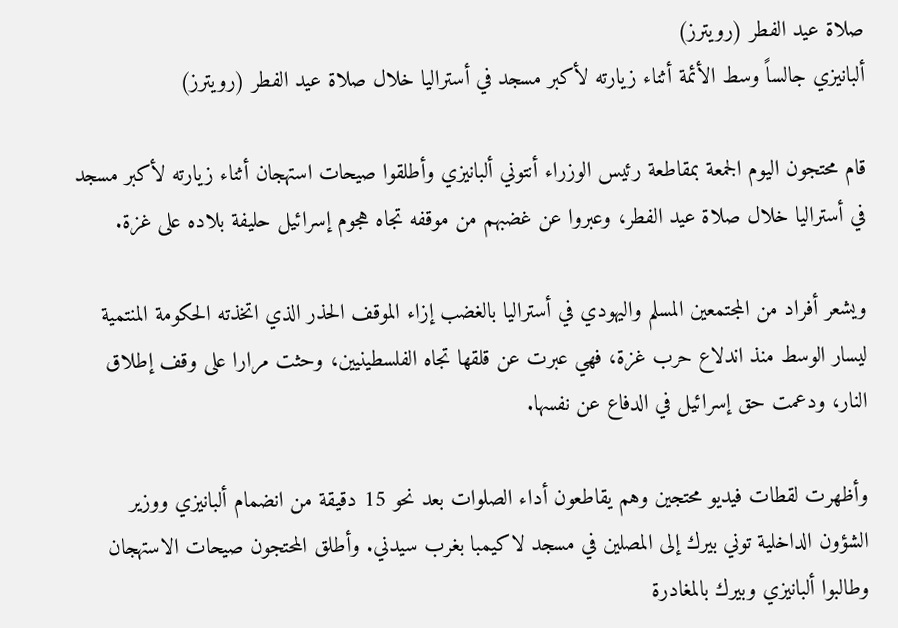صلاة عيد الفطر (رويترز)
ألبانيزي جالساً وسط الأئمة أثناء زيارته لأكبر مسجد في أستراليا خلال صلاة عيد الفطر (رويترز)

قام محتجون اليوم الجمعة بمقاطعة رئيس الوزراء أنتوني ألبانيزي وأطلقوا صيحات استهجان أثناء زيارته لأكبر مسجد في أستراليا خلال صلاة عيد الفطر، وعبروا عن غضبهم من موقفه تجاه هجوم إسرائيل حليفة بلاده على غزة.

ويشعر أفراد من المجتمعين المسلم واليهودي في أستراليا بالغضب إزاء الموقف الحذر الذي اتخذته الحكومة المنتمية ليسار الوسط منذ اندلاع حرب غزة، فهي عبرت عن قلقها تجاه الفلسطينيين، وحثت مرارا على وقف إطلاق النار، ودعمت حق إسرائيل في الدفاع عن نفسها.

وأظهرت لقطات فيديو محتجين وهم يقاطعون أداء الصلوات بعد نحو 15 دقيقة من انضمام ألبانيزي ووزير الشؤون الداخلية توني بيرك إلى المصلين في مسجد لاكيمبا بغرب سيدني. وأطلق المحتجون صيحات الاستهجان وطالبوا ألبانيزي وبيرك بالمغادرة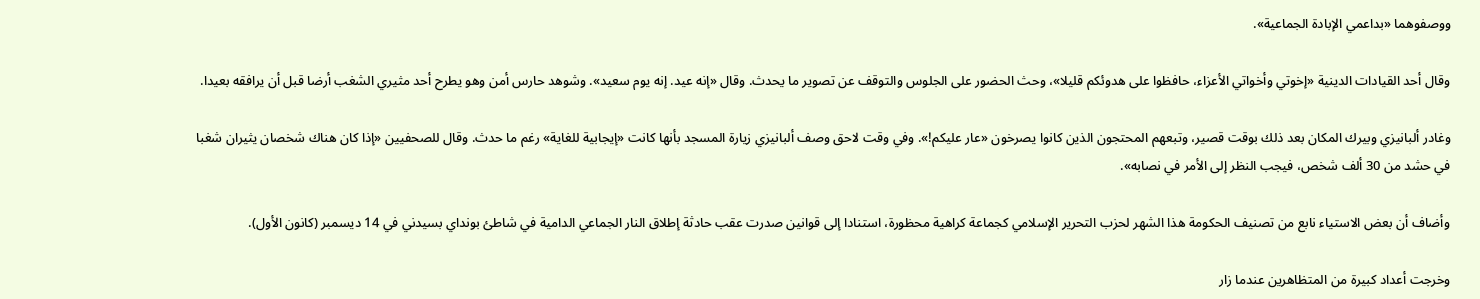ووصفوهما «بداعمي الإبادة الجماعية».

وقال أحد القيادات الدينية «إخوتي وأخواتي الأعزاء، حافظوا على هدوئكم قليلا»، وحث الحضور على الجلوس والتوقف عن تصوير ما يحدث. وقال «إنه عيد. إنه يوم سعيد». وشوهد حارس أمن وهو يطرح أحد مثيري الشغب أرضا قبل أن يرافقه بعيدا.

وغادر ألبانيزي وبيرك المكان بعد ذلك بوقت قصير، وتبعهم المحتجون الذين كانوا يصرخون «عار عليكم!». وفي وقت لاحق وصف ألبانيزي زيارة المسجد بأنها كانت «إيجابية للغاية» رغم ما حدث. وقال للصحفيين «إذا كان هناك شخصان يثيران شغبا في حشد من 30 ألف شخص، فيجب النظر إلى الأمر في نصابه».

وأضاف أن بعض الاستياء نابع من تصنيف الحكومة هذا الشهر لحزب التحرير الإسلامي كجماعة كراهية محظورة، استنادا إلى قوانين صدرت عقب حادثة إطلاق النار الجماعي الدامية في شاطئ بونداي بسيدني في 14 ديسمبر (كانون الأول).

وخرجت أعداد كبيرة من المتظاهرين عندما زار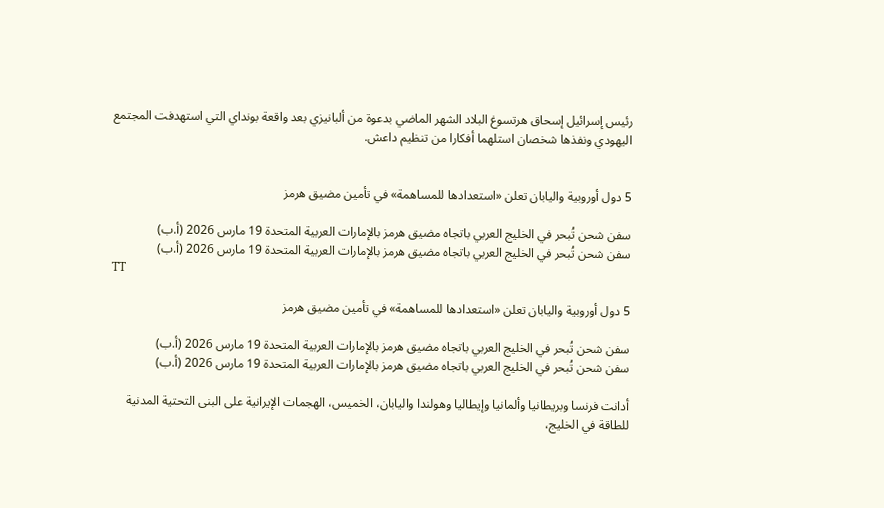رئيس إسرائيل إسحاق هرتسوغ البلاد الشهر الماضي بدعوة من ألبانيزي بعد واقعة بونداي التي استهدفت المجتمع اليهودي ونفذها شخصان استلهما أفكارا من تنظيم داعش.


5 دول أوروبية واليابان تعلن «استعدادها للمساهمة» في تأمين مضيق هرمز

سفن شحن تُبحر في الخليج العربي باتجاه مضيق هرمز بالإمارات العربية المتحدة 19 مارس 2026 (أ.ب)
سفن شحن تُبحر في الخليج العربي باتجاه مضيق هرمز بالإمارات العربية المتحدة 19 مارس 2026 (أ.ب)
TT

5 دول أوروبية واليابان تعلن «استعدادها للمساهمة» في تأمين مضيق هرمز

سفن شحن تُبحر في الخليج العربي باتجاه مضيق هرمز بالإمارات العربية المتحدة 19 مارس 2026 (أ.ب)
سفن شحن تُبحر في الخليج العربي باتجاه مضيق هرمز بالإمارات العربية المتحدة 19 مارس 2026 (أ.ب)

أدانت فرنسا وبريطانيا وألمانيا وإيطاليا وهولندا واليابان، الخميس، الهجمات الإيرانية على البنى التحتية المدنية للطاقة في الخليج،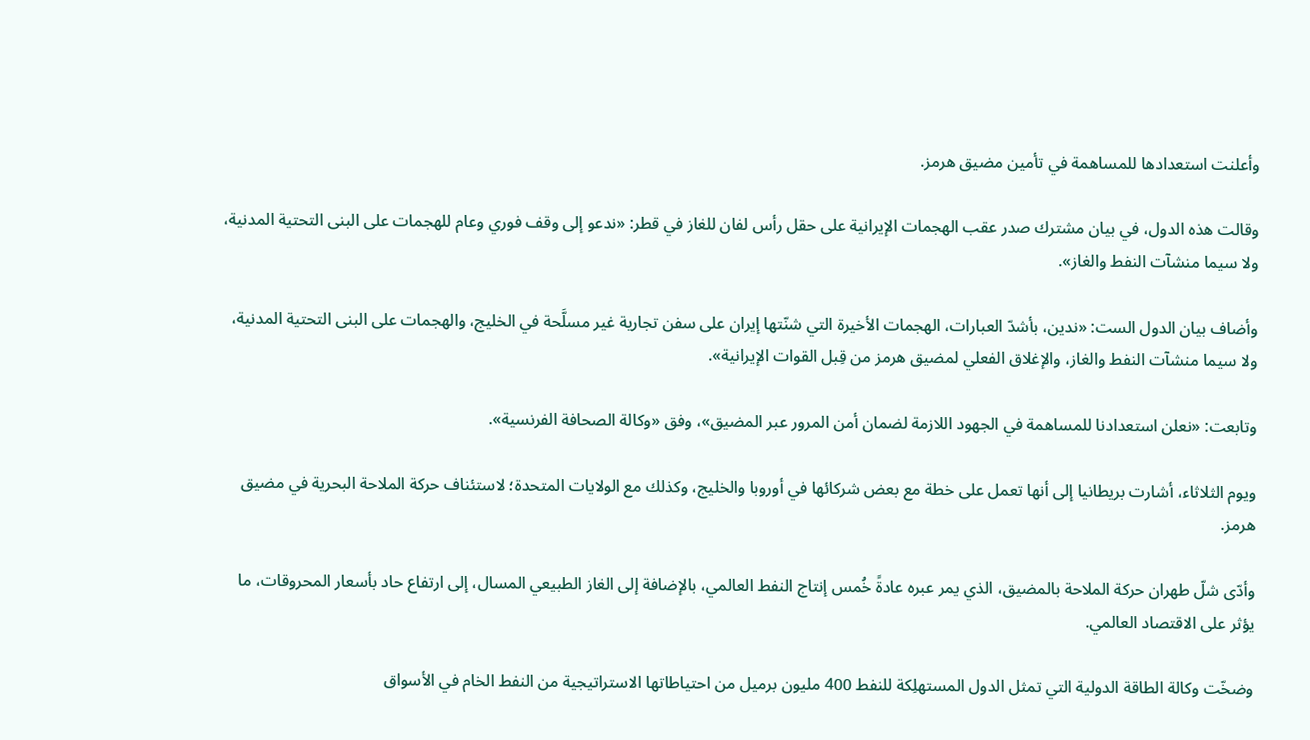وأعلنت استعدادها للمساهمة في تأمين مضيق هرمز.

وقالت هذه الدول، في بيان مشترك صدر عقب الهجمات الإيرانية على حقل رأس لفان للغاز في قطر: «ندعو إلى وقف فوري وعام للهجمات على البنى التحتية المدنية، ولا سيما منشآت النفط والغاز».

وأضاف بيان الدول الست: «ندين، بأشدّ العبارات، الهجمات الأخيرة التي شنّتها إيران على سفن تجارية غير مسلَّحة في الخليج، والهجمات على البنى التحتية المدنية، ولا سيما منشآت النفط والغاز، والإغلاق الفعلي لمضيق هرمز من قِبل القوات الإيرانية».

وتابعت: «نعلن استعدادنا للمساهمة في الجهود اللازمة لضمان أمن المرور عبر المضيق»، وفق «وكالة الصحافة الفرنسية».

ويوم الثلاثاء، أشارت بريطانيا إلى أنها تعمل على خطة مع بعض شركائها في أوروبا والخليج، وكذلك مع الولايات المتحدة؛ لاستئناف حركة الملاحة البحرية في مضيق هرمز.

وأدّى شلّ طهران حركة الملاحة بالمضيق، الذي يمر عبره عادةً خُمس إنتاج النفط العالمي، بالإضافة إلى الغاز الطبيعي المسال، إلى ارتفاع حاد بأسعار المحروقات، ما يؤثر على الاقتصاد العالمي.

وضخّت وكالة الطاقة الدولية التي تمثل الدول المستهلِكة للنفط 400 مليون برميل من احتياطاتها الاستراتيجية من النفط الخام في الأسواق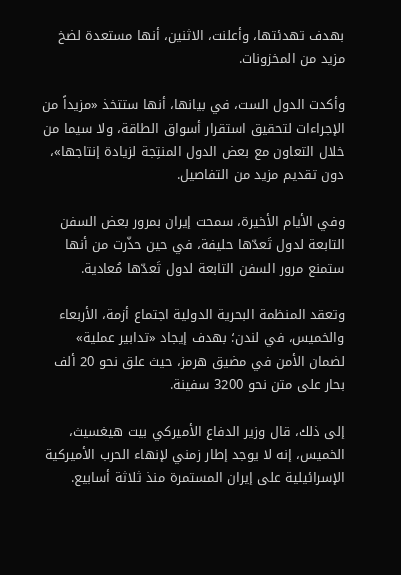بهدف تهدئتها، وأعلنت، الاثنين، أنها مستعدة لضخ مزيد من المخزونات.

وأكدت الدول الست، في بيانها، أنها ستتخذ «مزيداً من الإجراءات لتحقيق استقرار أسواق الطاقة، ولا سيما من خلال التعاون مع بعض الدول المنتِجة لزيادة إنتاجها»، دون تقديم مزيد من التفاصيل.

وفي الأيام الأخيرة، سمحت إيران بمرور بعض السفن التابعة لدول تَعدّها حليفة، في حين حذّرت من أنها ستمنع مرور السفن التابعة لدول تَعدّها مُعادية.

وتعقد المنظمة البحرية الدولية اجتماع أزمة، الأربعاء والخميس، في لندن؛ بهدف إيجاد «تدابير عملية» لضمان الأمن في مضيق هرمز، حيث علق نحو 20 ألف بحار على متن نحو 3200 سفينة.

إلى ذلك، قال وزير الدفاع الأميركي بيت هيغسيث، الخميس، إنه لا يوجد إطار زمني لإنهاء الحرب الأميركية الإسرائيلية على إيران المستمرة منذ ثلاثة أسابيع.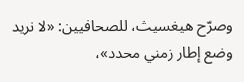وصرّح هيغسيث، للصحافيين: «لا نريد وضع إطار زمني محدد»،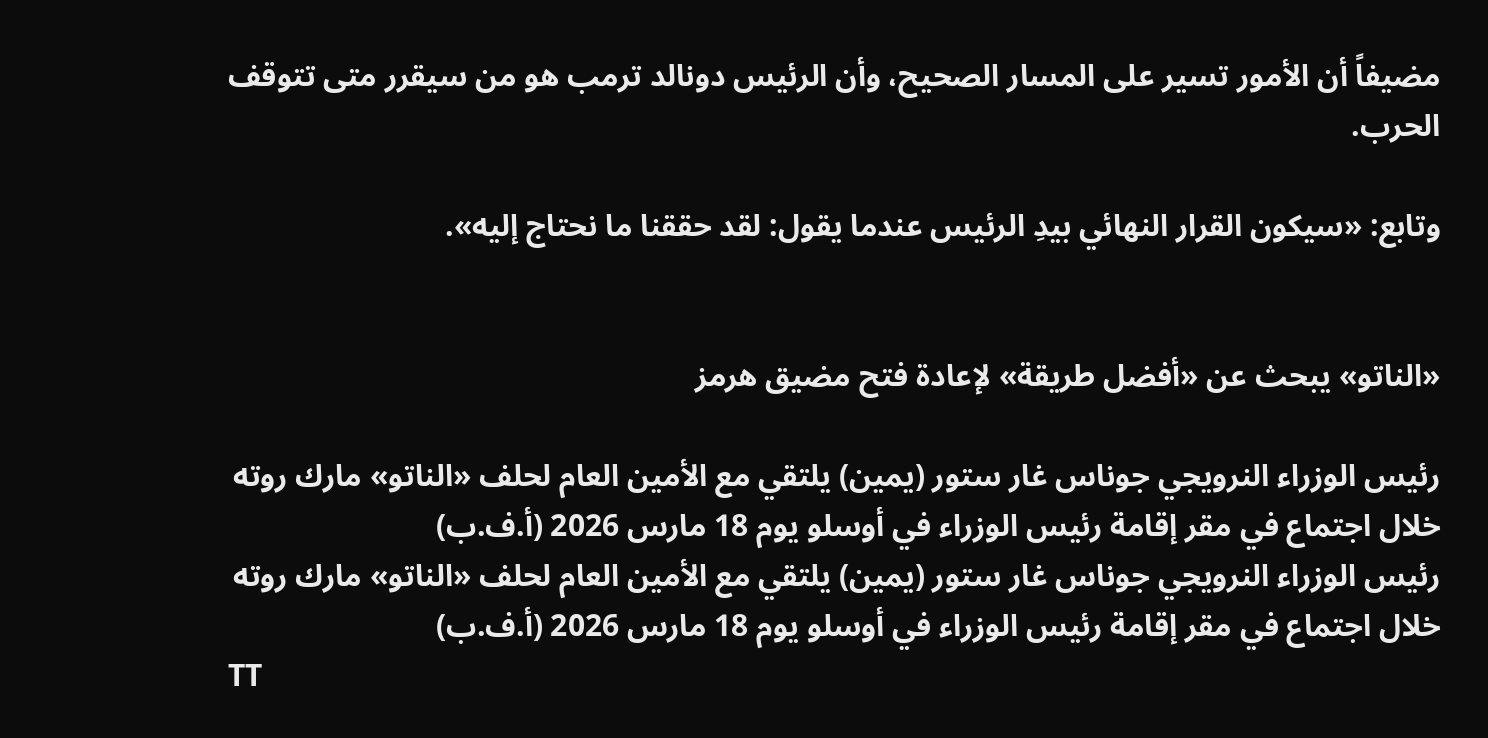مضيفاً أن الأمور تسير على المسار الصحيح، وأن الرئيس دونالد ترمب هو من سيقرر متى تتوقف الحرب.

وتابع: «سيكون القرار النهائي بيدِ الرئيس عندما يقول: لقد حققنا ما نحتاج إليه».


«الناتو» يبحث عن «أفضل طريقة» لإعادة فتح مضيق هرمز

رئيس الوزراء النرويجي جوناس غار ستور (يمين) يلتقي مع الأمين العام لحلف «الناتو» مارك روته خلال اجتماع في مقر إقامة رئيس الوزراء في أوسلو يوم 18 مارس 2026 (أ.ف.ب)
رئيس الوزراء النرويجي جوناس غار ستور (يمين) يلتقي مع الأمين العام لحلف «الناتو» مارك روته خلال اجتماع في مقر إقامة رئيس الوزراء في أوسلو يوم 18 مارس 2026 (أ.ف.ب)
TT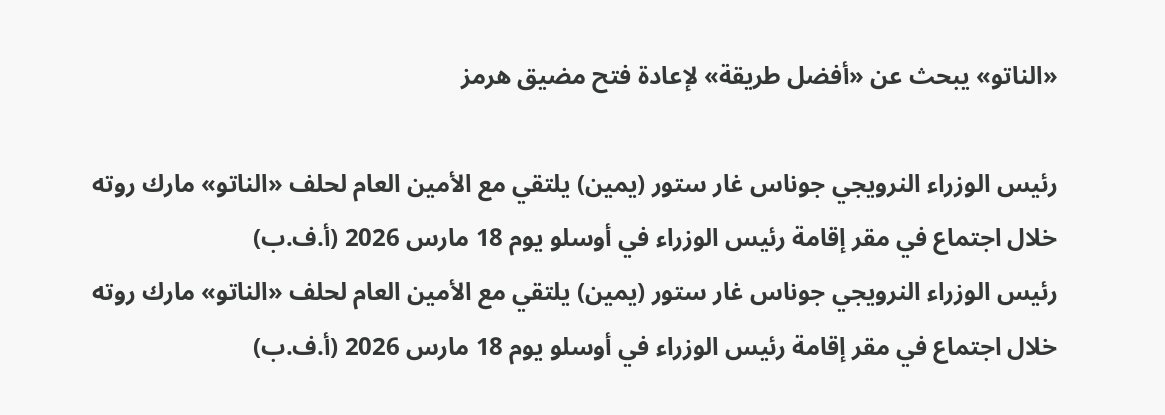«الناتو» يبحث عن «أفضل طريقة» لإعادة فتح مضيق هرمز

رئيس الوزراء النرويجي جوناس غار ستور (يمين) يلتقي مع الأمين العام لحلف «الناتو» مارك روته خلال اجتماع في مقر إقامة رئيس الوزراء في أوسلو يوم 18 مارس 2026 (أ.ف.ب)
رئيس الوزراء النرويجي جوناس غار ستور (يمين) يلتقي مع الأمين العام لحلف «الناتو» مارك روته خلال اجتماع في مقر إقامة رئيس الوزراء في أوسلو يوم 18 مارس 2026 (أ.ف.ب)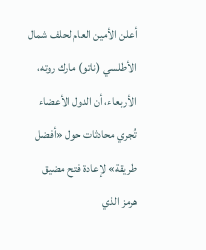أعلن الأمين العام لحلف شمال الأطلسي (ناتو) مارك روته، الأربعاء، أن الدول الأعضاء تُجري محادثات حول «أفضل طريقة» لإعادة فتح مضيق هرمز الذي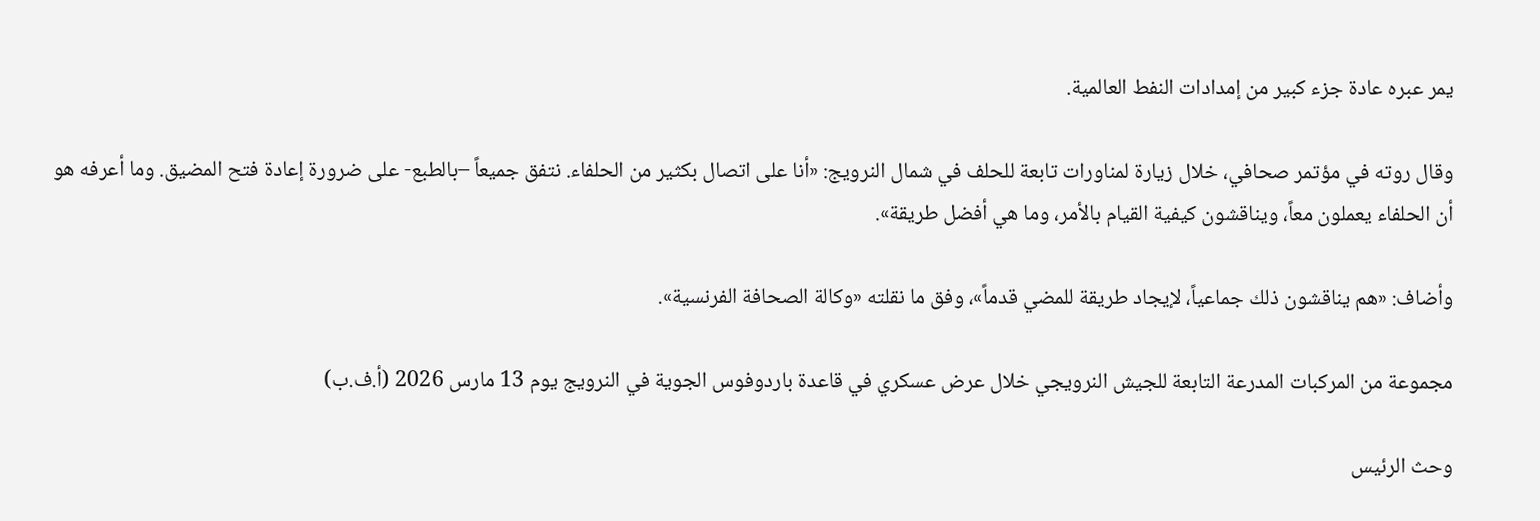يمر عبره عادة جزء كبير من إمدادات النفط العالمية.

وقال روته في مؤتمر صحافي، خلال زيارة لمناورات تابعة للحلف في شمال النرويج: «أنا على اتصال بكثير من الحلفاء. نتفق جميعاً –بالطبع- على ضرورة إعادة فتح المضيق. وما أعرفه هو أن الحلفاء يعملون معاً، ويناقشون كيفية القيام بالأمر، وما هي أفضل طريقة».

وأضاف: «هم يناقشون ذلك جماعياً، لإيجاد طريقة للمضي قدماً»، وفق ما نقلته «وكالة الصحافة الفرنسية».

مجموعة من المركبات المدرعة التابعة للجيش النرويجي خلال عرض عسكري في قاعدة باردوفوس الجوية في النرويج يوم 13 مارس 2026 (أ.ف.ب)

وحث الرئيس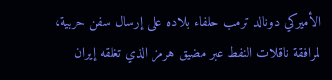الأميركي دونالد ترمب حلفاء بلاده على إرسال سفن حربية، لمرافقة ناقلات النفط عبر مضيق هرمز الذي تغلقه إيران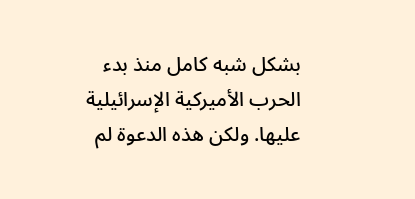بشكل شبه كامل منذ بدء الحرب الأميركية الإسرائيلية عليها. ولكن هذه الدعوة لم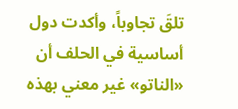تلقَ تجاوباً، وأكدت دول أساسية في الحلف أن «الناتو» غير معني بهذه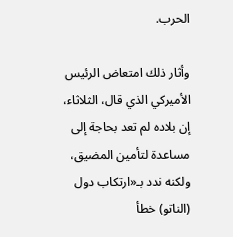الحرب.

وأثار ذلك امتعاض الرئيس الأميركي الذي قال، الثلاثاء، إن بلاده لم تعد بحاجة إلى مساعدة لتأمين المضيق، ولكنه ندد بـ«ارتكاب دول (الناتو) خطأ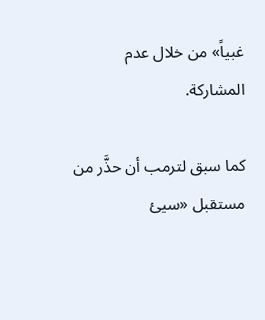غبياً» من خلال عدم المشاركة.

كما سبق لترمب أن حذَّر من مستقبل «سيئ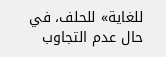للغاية» للحلف، في حال عدم التجاوب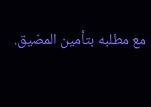مع مطلبه بتأمين المضيق.